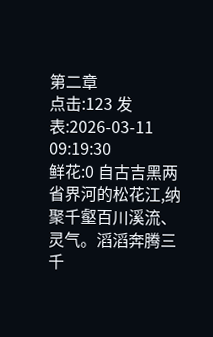第二章
点击:123 发表:2026-03-11 09:19:30
鲜花:0 自古吉黑两省界河的松花江,纳聚千壑百川溪流、灵气。滔滔奔腾三千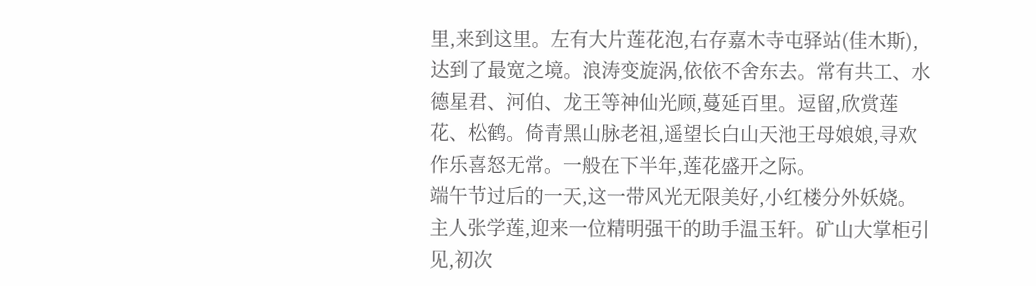里,来到这里。左有大片莲花泡,右存嘉木寺屯驿站(佳木斯),达到了最宽之境。浪涛变旋涡,依依不舍东去。常有共工、水德星君、河伯、龙王等神仙光顾,蔓延百里。逗留,欣赏莲花、松鹤。倚青黑山脉老祖,遥望长白山天池王母娘娘,寻欢作乐喜怒无常。一般在下半年,莲花盛开之际。
端午节过后的一天,这一带风光无限美好,小红楼分外妖娆。主人张学莲,迎来一位精明强干的助手温玉轩。矿山大掌柜引见,初次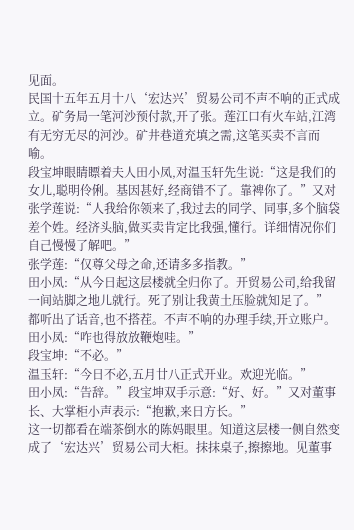见面。
民国十五年五月十八‘宏达兴’贸易公司不声不响的正式成立。矿务局一笔河沙预付款,开了张。莲江口有火车站,江湾有无穷无尽的河沙。矿井巷道充填之需,这笔买卖不言而喻。
段宝坤眼睛瞟着夫人田小凤,对温玉轩先生说:“这是我们的女儿,聪明伶俐。基因甚好,经商错不了。靠裨你了。”又对张学莲说:“人我给你领来了,我过去的同学、同事,多个脑袋差个姓。经济头脑,做买卖肯定比我强,懂行。详细情况你们自己慢慢了解吧。”
张学莲:“仅尊父母之命,还请多多指教。”
田小凤:“从今日起这层楼就全归你了。开贸易公司,给我留一间站脚之地儿就行。死了别让我黄土压脸就知足了。”
都听出了话音,也不搭茬。不声不响的办理手续,开立账户。
田小凤:“咋也得放放鞭炮哇。”
段宝坤:“不必。”
温玉轩:“今日不必,五月廿八正式开业。欢迎光临。”
田小凤:“告辞。”段宝坤双手示意:“好、好。”又对董事长、大掌柜小声表示:“抱歉,来日方长。”
这一切都看在端茶倒水的陈妈眼里。知道这层楼一侧自然变成了‘宏达兴’贸易公司大柜。抹抹桌子,擦擦地。见董事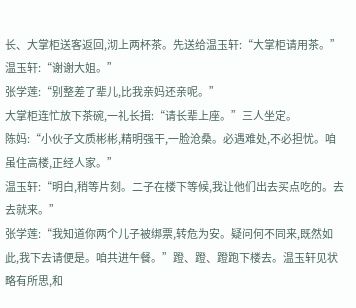长、大掌柜送客返回,沏上两杯茶。先送给温玉轩:“大掌柜请用茶。”
温玉轩:“谢谢大姐。”
张学莲:“别整差了辈儿,比我亲妈还亲呢。”
大掌柜连忙放下茶碗,一礼长揖:“请长辈上座。”三人坐定。
陈妈:“小伙子文质彬彬,精明强干,一脸沧桑。必遇难处,不必担忧。咱虽住高楼,正经人家。”
温玉轩:“明白,稍等片刻。二子在楼下等候,我让他们出去买点吃的。去去就来。”
张学莲:“我知道你两个儿子被绑票,转危为安。疑问何不同来,既然如此,我下去请便是。咱共进午餐。”蹬、蹬、蹬跑下楼去。温玉轩见状略有所思,和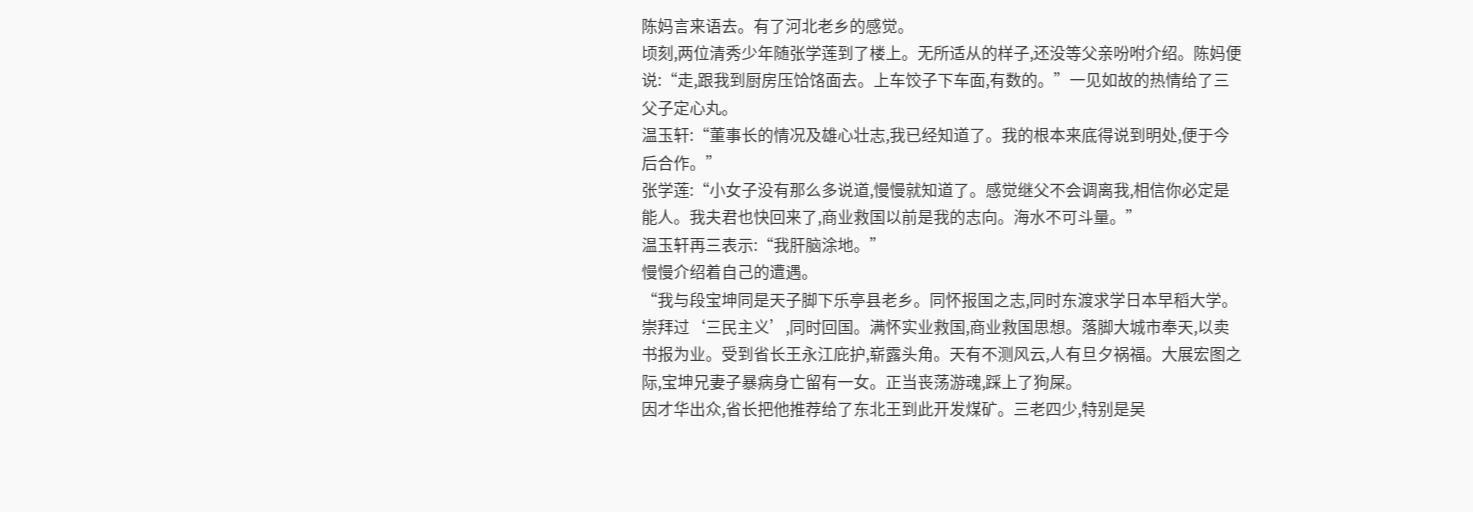陈妈言来语去。有了河北老乡的感觉。
顷刻,两位清秀少年随张学莲到了楼上。无所适从的样子,还没等父亲吩咐介绍。陈妈便说:“走,跟我到厨房压饸饹面去。上车饺子下车面,有数的。”一见如故的热情给了三父子定心丸。
温玉轩:“董事长的情况及雄心壮志,我已经知道了。我的根本来底得说到明处,便于今后合作。”
张学莲:“小女子没有那么多说道,慢慢就知道了。感觉继父不会调离我,相信你必定是能人。我夫君也快回来了,商业救国以前是我的志向。海水不可斗量。”
温玉轩再三表示:“我肝脑涂地。”
慢慢介绍着自己的遭遇。
“我与段宝坤同是天子脚下乐亭县老乡。同怀报国之志,同时东渡求学日本早稻大学。崇拜过‘三民主义’,同时回国。满怀实业救国,商业救国思想。落脚大城市奉天,以卖书报为业。受到省长王永江庇护,崭露头角。天有不测风云,人有旦夕祸福。大展宏图之际,宝坤兄妻子暴病身亡留有一女。正当丧荡游魂,踩上了狗屎。
因才华出众,省长把他推荐给了东北王到此开发煤矿。三老四少,特别是吴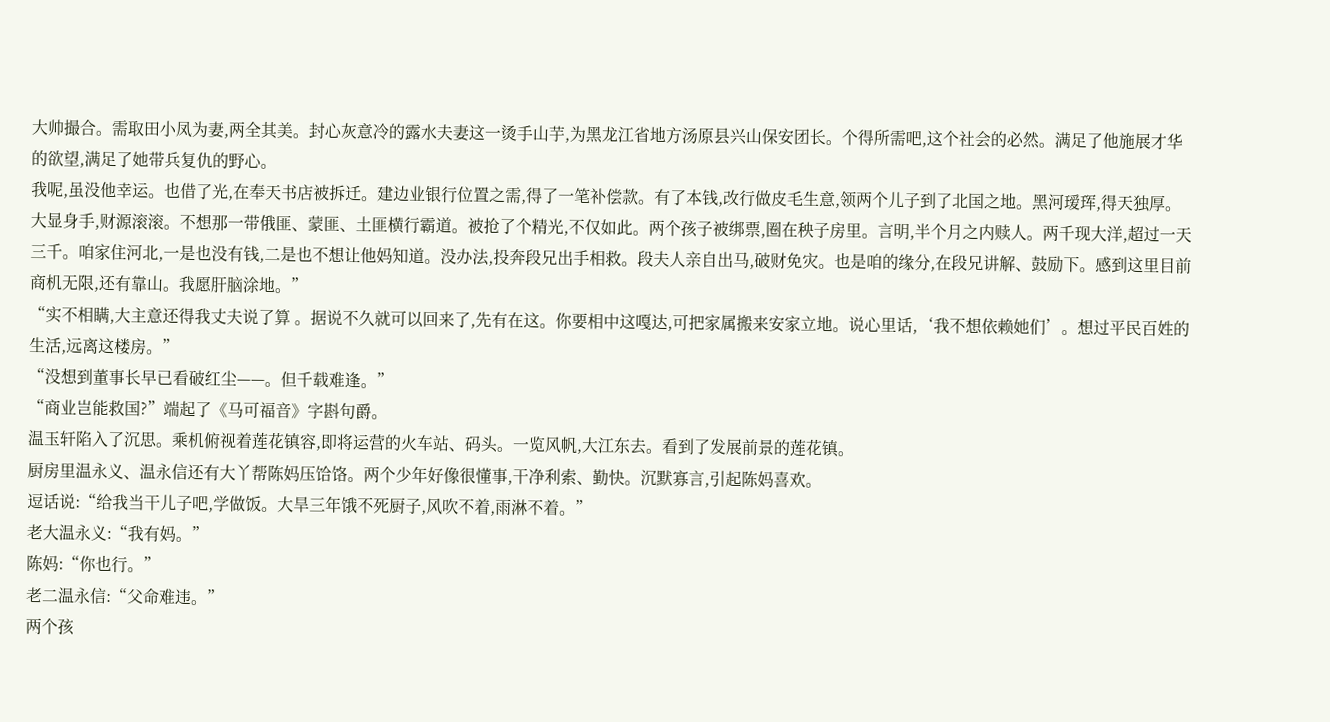大帅撮合。需取田小凤为妻,两全其美。封心灰意冷的露水夫妻这一烫手山芋,为黑龙江省地方汤原县兴山保安团长。个得所需吧,这个社会的必然。满足了他施展才华的欲望,满足了她带兵复仇的野心。
我呢,虽没他幸运。也借了光,在奉天书店被拆迁。建边业银行位置之需,得了一笔补偿款。有了本钱,改行做皮毛生意,领两个儿子到了北国之地。黑河瑷珲,得天独厚。大显身手,财源滚滚。不想那一带俄匪、蒙匪、土匪横行霸道。被抢了个精光,不仅如此。两个孩子被绑票,圈在秧子房里。言明,半个月之内赎人。两千现大洋,超过一天三千。咱家住河北,一是也没有钱,二是也不想让他妈知道。没办法,投奔段兄出手相救。段夫人亲自出马,破财免灾。也是咱的缘分,在段兄讲解、鼓励下。感到这里目前商机无限,还有靠山。我愿肝脑涂地。”
“实不相瞒,大主意还得我丈夫说了算 。据说不久就可以回来了,先有在这。你要相中这嘎达,可把家属搬来安家立地。说心里话,‘我不想依赖她们’。想过平民百姓的生活,远离这楼房。”
“没想到董事长早已看破红尘——。但千载难逢。”
“商业岂能救国?”端起了《马可福音》字斟句爵。
温玉轩陷入了沉思。乘机俯视着莲花镇容,即将运营的火车站、码头。一览风帆,大江东去。看到了发展前景的莲花镇。
厨房里温永义、温永信还有大丫帮陈妈压饸饹。两个少年好像很懂事,干净利索、勤快。沉默寡言,引起陈妈喜欢。
逗话说:“给我当干儿子吧,学做饭。大旱三年饿不死厨子,风吹不着,雨淋不着。”
老大温永义:“我有妈。”
陈妈:“你也行。”
老二温永信:“父命难违。”
两个孩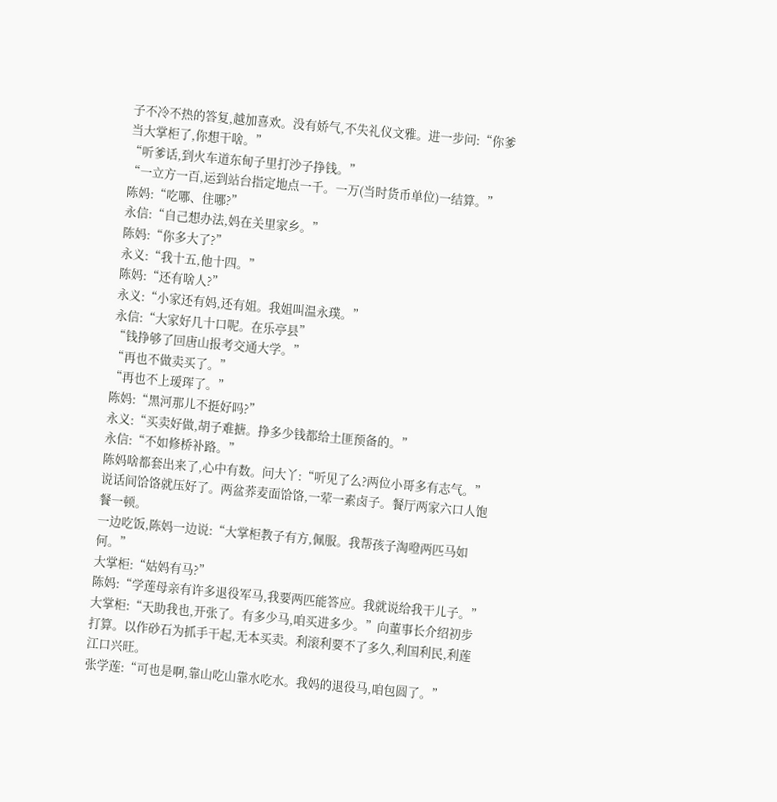子不冷不热的答复,越加喜欢。没有娇气,不失礼仪文雅。进一步问:“你爹当大掌柜了,你想干啥。”
“听爹话,到火车道东甸子里打沙子挣钱。”
“一立方一百,运到站台指定地点一千。一万(当时货币单位)一结算。”
陈妈:“吃哪、住哪?”
永信:“自己想办法,妈在关里家乡。”
陈妈:“你多大了?”
永义:“我十五,他十四。”
陈妈:“还有啥人?”
永义:“小家还有妈,还有姐。我姐叫温永璞。”
永信:“大家好几十口呢。在乐亭县”
“钱挣够了回唐山报考交通大学。”
“再也不做卖买了。”
“再也不上瑷珲了。”
陈妈:“黑河那儿不挺好吗?”
永义:“买卖好做,胡子难搪。挣多少钱都给土匪预备的。”
永信:“不如修桥补路。”
陈妈啥都套出来了,心中有数。问大丫:“听见了么?两位小哥多有志气。”
说话间饸饹就压好了。两盆荞麦面饸饹,一荤一素卤子。餐厅两家六口人饱餐一顿。
一边吃饭,陈妈一边说:“大掌柜教子有方,佩服。我帮孩子淘噔两匹马如何。”
大掌柜:“姑妈有马?”
陈妈:“学莲母亲有许多退役军马,我要两匹能答应。我就说给我干儿子。”
大掌柜:“天助我也,开张了。有多少马,咱买进多少。”向董事长介绍初步打算。以作砂石为抓手干起,无本买卖。利滚利要不了多久,利国利民,利莲江口兴旺。
张学莲:“可也是啊,靠山吃山靠水吃水。我妈的退役马,咱包圆了。”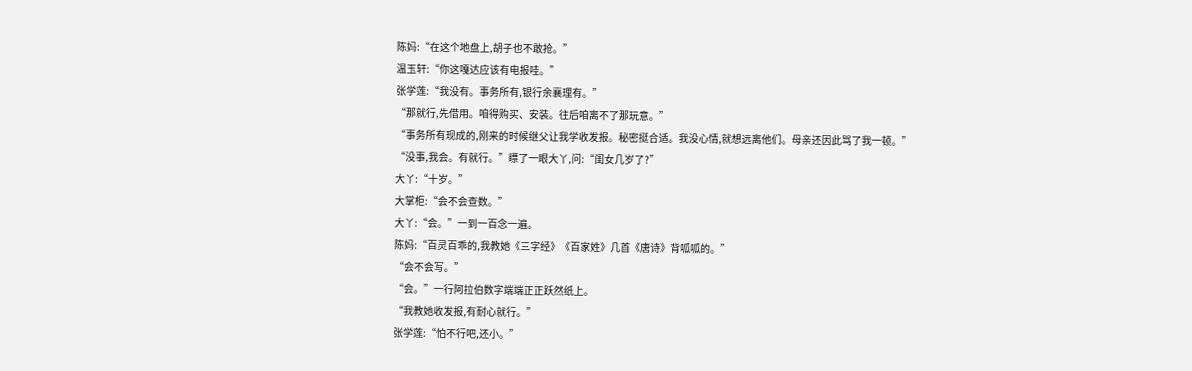陈妈:“在这个地盘上,胡子也不敢抢。”
温玉轩:“你这嘎达应该有电报哇。”
张学莲:“我没有。事务所有,银行余襄理有。”
“那就行,先借用。咱得购买、安装。往后咱离不了那玩意。”
“事务所有现成的,刚来的时候继父让我学收发报。秘密挺合适。我没心情,就想远离他们。母亲还因此骂了我一顿。”
“没事,我会。有就行。”瞟了一眼大丫,问:“闺女几岁了?”
大丫:“十岁。”
大掌柜:“会不会查数。”
大丫:“会。”一到一百念一遍。
陈妈:“百灵百乖的,我教她《三字经》《百家姓》几首《唐诗》背呱呱的。”
“会不会写。”
“会。”一行阿拉伯数字端端正正跃然纸上。
“我教她收发报,有耐心就行。”
张学莲:“怕不行吧,还小。”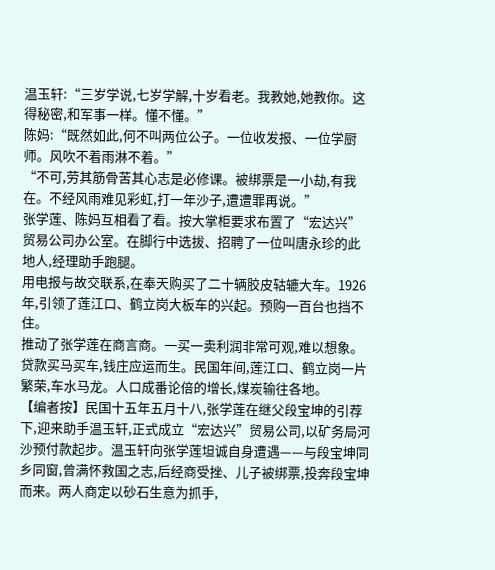温玉轩:“三岁学说,七岁学解,十岁看老。我教她,她教你。这得秘密,和军事一样。懂不懂。”
陈妈:“既然如此,何不叫两位公子。一位收发报、一位学厨师。风吹不着雨淋不着。”
“不可,劳其筋骨苦其心志是必修课。被绑票是一小劫,有我在。不经风雨难见彩虹,打一年沙子,遭遭罪再说。”
张学莲、陈妈互相看了看。按大掌柜要求布置了“宏达兴”贸易公司办公室。在脚行中选拔、招聘了一位叫唐永珍的此地人,经理助手跑腿。
用电报与故交联系,在奉天购买了二十辆胶皮轱辘大车。1926年,引领了莲江口、鹤立岗大板车的兴起。预购一百台也挡不住。
推动了张学莲在商言商。一买一卖利润非常可观,难以想象。贷款买马买车,钱庄应运而生。民国年间,莲江口、鹤立岗一片繁荣,车水马龙。人口成番论倍的增长,煤炭输往各地。
【编者按】民国十五年五月十八,张学莲在继父段宝坤的引荐下,迎来助手温玉轩,正式成立“宏达兴”贸易公司,以矿务局河沙预付款起步。温玉轩向张学莲坦诚自身遭遇——与段宝坤同乡同窗,曾满怀救国之志,后经商受挫、儿子被绑票,投奔段宝坤而来。两人商定以砂石生意为抓手,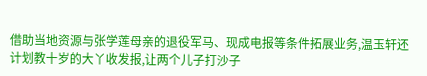借助当地资源与张学莲母亲的退役军马、现成电报等条件拓展业务,温玉轩还计划教十岁的大丫收发报,让两个儿子打沙子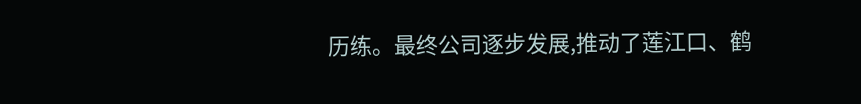历练。最终公司逐步发展,推动了莲江口、鹤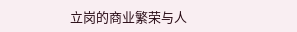立岗的商业繁荣与人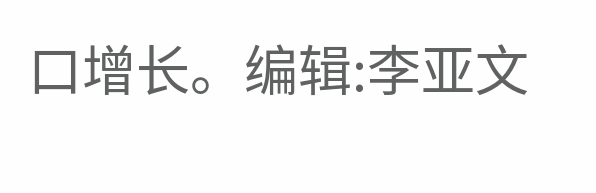口增长。编辑:李亚文